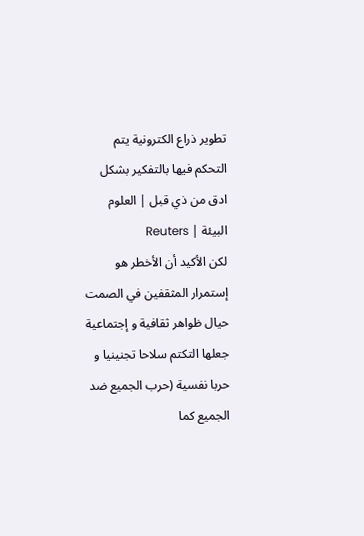تطوير ذراع الكترونية يتم التحكم فيها بالتفكير بشكل ادق من ذي قبل | العلوم البيئة | Reuters
لكن الأكيد أن الأخطر هو إستمرار المثقفين في الصمت حيال ظواهر ثقافية و إجتماعية جعلها التكتم سلاحا تجنينيا و حربا نفسية (حرب الجميع ضد الجميع كما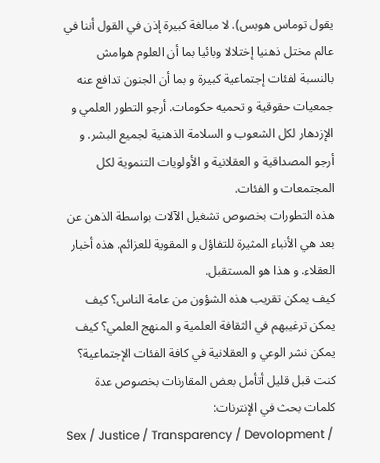يقول توماس هوبس). لا مبالغة كبيرة إذن في القول أننا في عالم مختل ذهنيا إختلالا وبائيا بما أن العلوم هوامش بالنسبة لفئات إجتماعية كبيرة و بما أن الجنون تدافع عنه جمعيات حقوقية و تحميه حكومات. أرجو التطور العلمي و الإزدهار لكل الشعوب و السلامة الذهنية لجميع البشر. و أرجو المصداقية و العقلانية و الأولويات التنموية لكل المجتمعات و الفئات.
هذه التطورات بخصوص تشغيل الآلات بواسطة الذهن عن بعد هي الأنباء المثيرة للتفاؤل و المقوية للعزائم. هذه أخبار العقلاء. و هذا هو المستقبل.
كيف يمكن تقريب هذه الشؤون من عامة الناس؟ كيف يمكن ترغيبهم في الثقافة العلمية و المنهج العلمي؟ كيف يمكن نشر الوعي و العقلانية في كافة الفئات الإجتماعية؟
كنت قبل قليل أتأمل بعض المقارنات بخصوص عدة كلمات بحث في الإنترنات:
Sex / Justice / Transparency / Devolopment /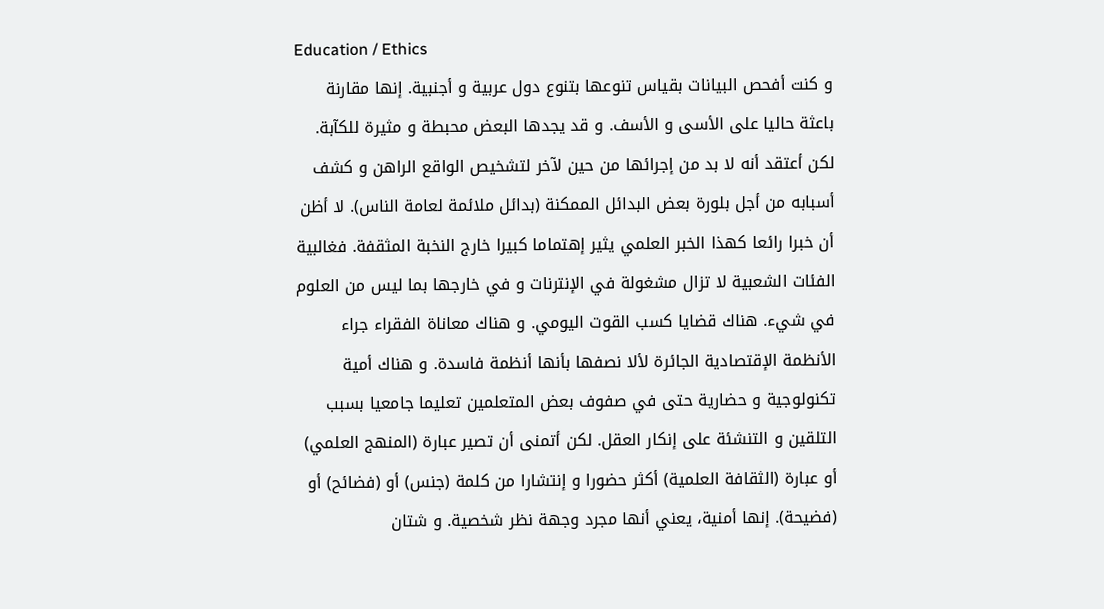Education / Ethics
و كنت أفحص البيانات بقياس تنوعها بتنوع دول عربية و أجنبية. إنها مقارنة باعثة حاليا على الأسى و الأسف. و قد يجدها البعض محبطة و مثيرة للكآبة. لكن أعتقد أنه لا بد من إجرائها من حين لآخر لتشخيص الواقع الراهن و كشف أسبابه من أجل بلورة بعض البدائل الممكنة (بدائل ملائمة لعامة الناس). لا أظن أن خبرا رائعا كهذا الخبر العلمي يثير إهتماما كبيرا خارج النخبة المثقفة. فغالبية الفئات الشعبية لا تزال مشغولة في الإنترنات و في خارجها بما ليس من العلوم في شيء. هناك قضايا كسب القوت اليومي. و هناك معاناة الفقراء جراء الأنظمة الإقتصادية الجائرة لألا نصفها بأنها أنظمة فاسدة. و هناك أمية تكنولوجية و حضارية حتى في صفوف بعض المتعلمين تعليما جامعيا بسبب التلقين و التنشئة على إنكار العقل. لكن أتمنى أن تصير عبارة (المنهج العلمي) أو عبارة (الثقافة العلمية) أكثر حضورا و إنتشارا من كلمة (جنس) أو (فضائح) أو (فضيحة). إنها أمنية، يعني أنها مجرد وجهة نظر شخصية. و شتان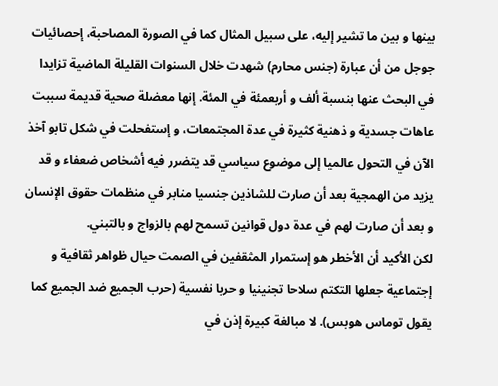بينها و بين ما تشير إليه، على سبيل المثال كما في الصورة المصاحبة، إحصائيات جوجل من أن عبارة (جنس محارم) شهدت خلال السنوات القليلة الماضية تزايدا في البحث عنها بنسبة ألف و أربعمئة في المئة. إنها معضلة صحية قديمة سببت عاهات جسدية و ذهنية كثيرة في عدة المجتمعات، و إستفحلت في شكل تابو آخذ الآن في التحول عالميا إلى موضوع سياسي قد يتضرر فيه أشخاص ضعفاء و قد يزيد من الهمجية بعد أن صارت للشاذين جنسيا منابر في منظمات حقوق الإنسان و بعد أن صارت لهم في عدة دول قوانين تسمح لهم بالزواج و بالتبني.
لكن الأكيد أن الأخطر هو إستمرار المثقفين في الصمت حيال ظواهر ثقافية و إجتماعية جعلها التكتم سلاحا تجنينيا و حربا نفسية (حرب الجميع ضد الجميع كما يقول توماس هوبس). لا مبالغة كبيرة إذن في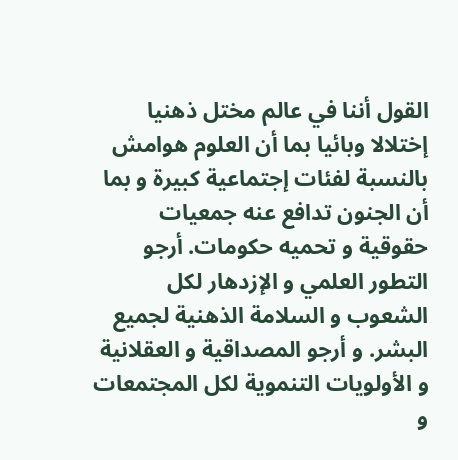القول أننا في عالم مختل ذهنيا إختلالا وبائيا بما أن العلوم هوامش بالنسبة لفئات إجتماعية كبيرة و بما أن الجنون تدافع عنه جمعيات حقوقية و تحميه حكومات. أرجو التطور العلمي و الإزدهار لكل الشعوب و السلامة الذهنية لجميع البشر. و أرجو المصداقية و العقلانية و الأولويات التنموية لكل المجتمعات و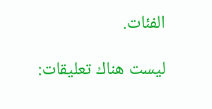الفئات.

ليست هناك تعليقات: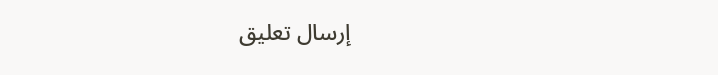إرسال تعليق